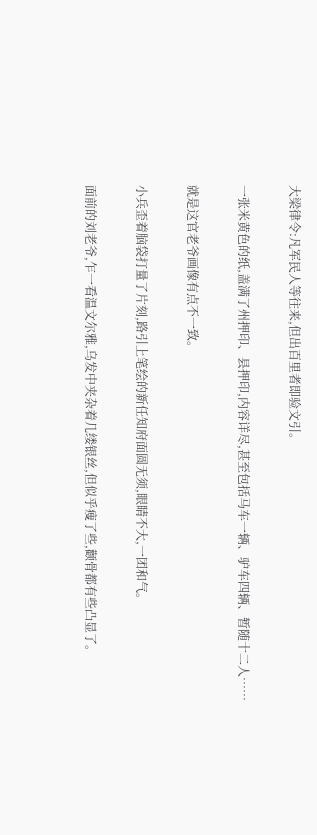大梁律令:凡军民人等往来,但出百里者即验文引。

一张米黄色的纸,盖满了州押印、县押印,内容详尽,甚至包括马车一辆、驴车四辆、暂随十二人……

就是这官老爷画像有点不一致。

小兵歪着脑袋打量了片刻,路引上笔绘的新任知府面圆无须,眼睛不大,一团和气。

面前的刘老爷,乍一看温文尔雅,乌发中夹杂着几缕银丝,但似乎瘦了些,颧骨都有些凸显了。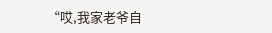“哎,我家老爷自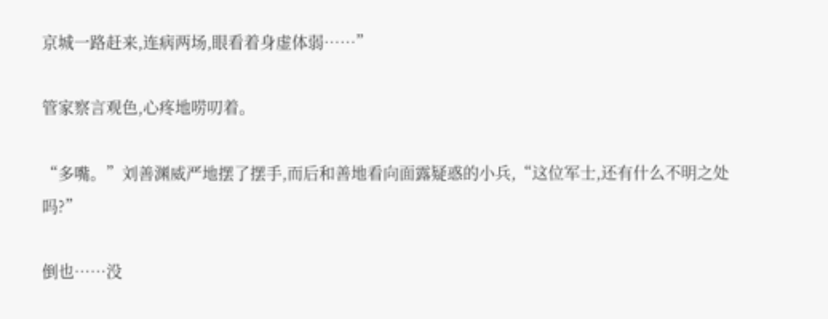京城一路赶来,连病两场,眼看着身虚体弱……”

管家察言观色,心疼地唠叨着。

“多嘴。”刘善渊威严地摆了摆手,而后和善地看向面露疑惑的小兵,“这位军士,还有什么不明之处吗?”

倒也……没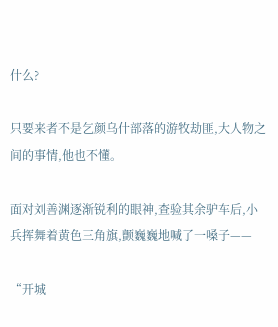什么?

只要来者不是乞颜乌什部落的游牧劫匪,大人物之间的事情,他也不懂。

面对刘善渊逐渐锐利的眼神,查验其余驴车后,小兵挥舞着黄色三角旗,颤巍巍地喊了一嗓子——

“开城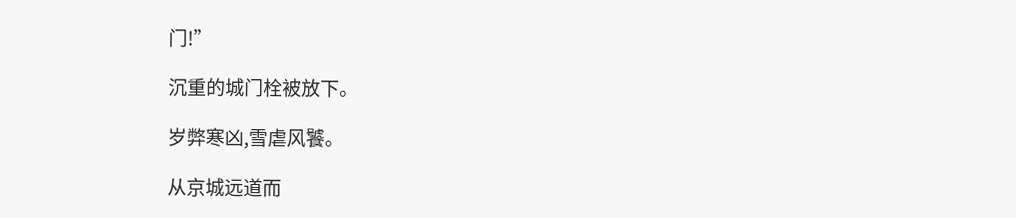门!”

沉重的城门栓被放下。

岁弊寒凶,雪虐风饕。

从京城远道而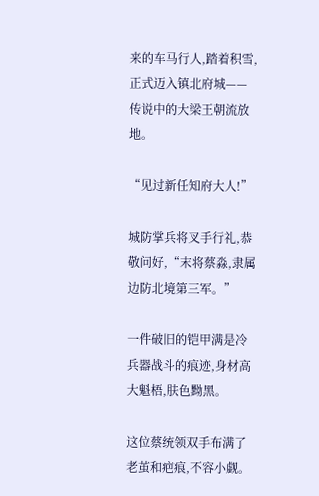来的车马行人,踏着积雪,正式迈入镇北府城——传说中的大梁王朝流放地。

“见过新任知府大人!”

城防掌兵将叉手行礼,恭敬问好,“末将蔡淼,隶属边防北境第三军。”

一件破旧的铠甲满是冷兵器战斗的痕迹,身材高大魁梧,肤色黝黑。

这位蔡统领双手布满了老茧和疤痕,不容小觑。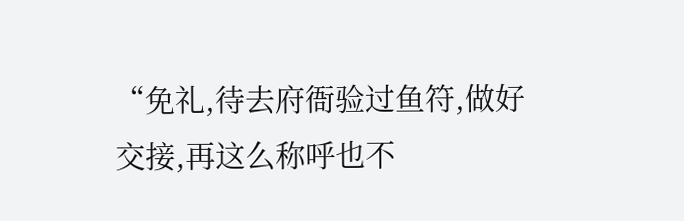“免礼,待去府衙验过鱼符,做好交接,再这么称呼也不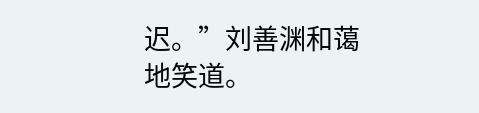迟。”刘善渊和蔼地笑道。